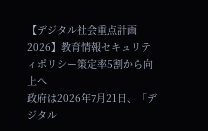【デジタル社会重点計画2026】教育情報セキュリティポリシー策定率5割から向上へ
政府は2026年7月21日、「デジタル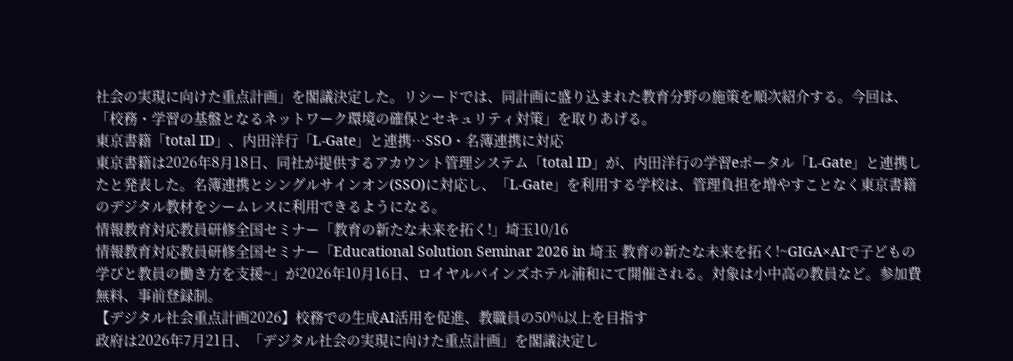社会の実現に向けた重点計画」を閣議決定した。リシードでは、同計画に盛り込まれた教育分野の施策を順次紹介する。今回は、「校務・学習の基盤となるネットワーク環境の確保とセキュリティ対策」を取りあげる。
東京書籍「total ID」、内田洋行「L-Gate」と連携…SSO・名簿連携に対応
東京書籍は2026年8月18日、同社が提供するアカウント管理システム「total ID」が、内田洋行の学習eポータル「L-Gate」と連携したと発表した。名簿連携とシングルサインオン(SSO)に対応し、「L-Gate」を利用する学校は、管理負担を増やすことなく東京書籍のデジタル教材をシームレスに利用できるようになる。
情報教育対応教員研修全国セミナー「教育の新たな未来を拓く!」埼玉10/16
情報教育対応教員研修全国セミナー「Educational Solution Seminar 2026 in 埼玉 教育の新たな未来を拓く!~GIGA×AIで子どもの学びと教員の働き方を支援~」が2026年10月16日、ロイヤルパインズホテル浦和にて開催される。対象は小中高の教員など。参加費無料、事前登録制。
【デジタル社会重点計画2026】校務での生成AI活用を促進、教職員の50%以上を目指す
政府は2026年7月21日、「デジタル社会の実現に向けた重点計画」を閣議決定し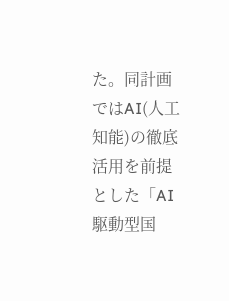た。同計画ではAI(人工知能)の徹底活用を前提とした「AI駆動型国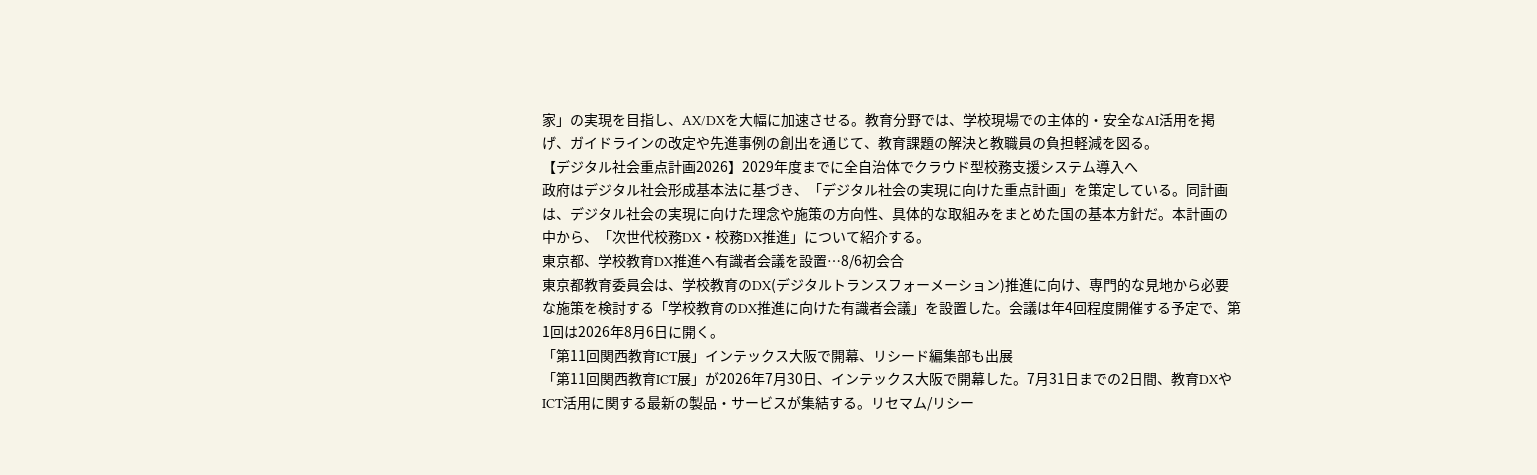家」の実現を目指し、AX/DXを大幅に加速させる。教育分野では、学校現場での主体的・安全なAI活用を掲げ、ガイドラインの改定や先進事例の創出を通じて、教育課題の解決と教職員の負担軽減を図る。
【デジタル社会重点計画2026】2029年度までに全自治体でクラウド型校務支援システム導入へ
政府はデジタル社会形成基本法に基づき、「デジタル社会の実現に向けた重点計画」を策定している。同計画は、デジタル社会の実現に向けた理念や施策の方向性、具体的な取組みをまとめた国の基本方針だ。本計画の中から、「次世代校務DX・校務DX推進」について紹介する。
東京都、学校教育DX推進へ有識者会議を設置…8/6初会合
東京都教育委員会は、学校教育のDX(デジタルトランスフォーメーション)推進に向け、専門的な見地から必要な施策を検討する「学校教育のDX推進に向けた有識者会議」を設置した。会議は年4回程度開催する予定で、第1回は2026年8月6日に開く。
「第11回関西教育ICT展」インテックス大阪で開幕、リシード編集部も出展
「第11回関西教育ICT展」が2026年7月30日、インテックス大阪で開幕した。7月31日までの2日間、教育DXやICT活用に関する最新の製品・サービスが集結する。リセマム/リシー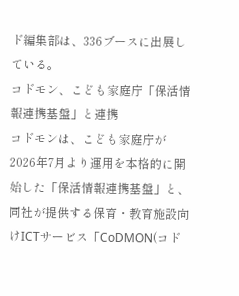ド編集部は、336ブースに出展している。
コドモン、こども家庭庁「保活情報連携基盤」と連携
コドモンは、こども家庭庁が2026年7月より運用を本格的に開始した「保活情報連携基盤」と、同社が提供する保育・教育施設向けICTサービス「CoDMON(コド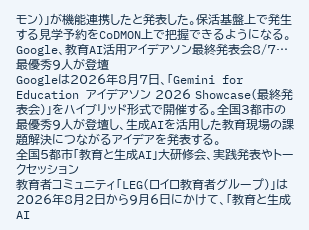モン)」が機能連携したと発表した。保活基盤上で発生する見学予約をCoDMON上で把握できるようになる。
Google、教育AI活用アイデアソン最終発表会8/7…最優秀9人が登壇
Googleは2026年8月7日、「Gemini for Education アイデアソン 2026 Showcase(最終発表会)」をハイブリッド形式で開催する。全国3都市の最優秀9人が登壇し、生成AIを活用した教育現場の課題解決につながるアイデアを発表する。
全国5都市「教育と生成AI」大研修会、実践発表やトークセッション
教育者コミュニティ「LEG(ロイロ教育者グループ)」は2026年8月2日から9月6日にかけて、「教育と生成AI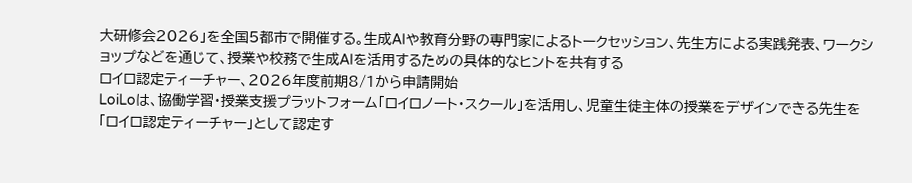大研修会2026」を全国5都市で開催する。生成AIや教育分野の専門家によるトークセッション、先生方による実践発表、ワークショップなどを通じて、授業や校務で生成AIを活用するための具体的なヒントを共有する
ロイロ認定ティーチャー、2026年度前期8/1から申請開始
LoiLoは、協働学習・授業支援プラットフォーム「ロイロノート・スクール」を活用し、児童生徒主体の授業をデザインできる先生を「ロイロ認定ティーチャー」として認定す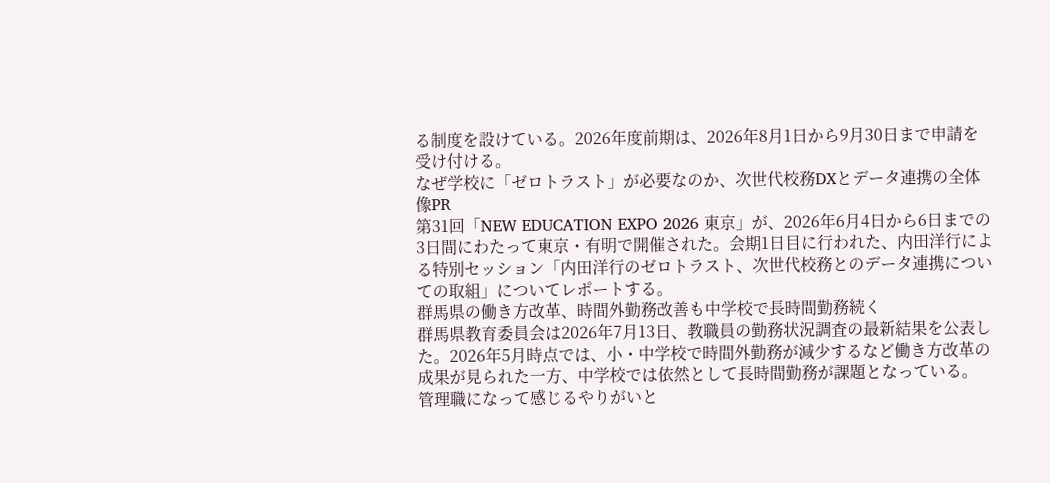る制度を設けている。2026年度前期は、2026年8月1日から9月30日まで申請を受け付ける。
なぜ学校に「ゼロトラスト」が必要なのか、次世代校務DXとデータ連携の全体像PR
第31回「NEW EDUCATION EXPO 2026 東京」が、2026年6月4日から6日までの3日間にわたって東京・有明で開催された。会期1日目に行われた、内田洋行による特別セッション「内田洋行のゼロトラスト、次世代校務とのデータ連携についての取組」についてレポートする。
群馬県の働き方改革、時間外勤務改善も中学校で長時間勤務続く
群馬県教育委員会は2026年7月13日、教職員の勤務状況調査の最新結果を公表した。2026年5月時点では、小・中学校で時間外勤務が減少するなど働き方改革の成果が見られた一方、中学校では依然として長時間勤務が課題となっている。
管理職になって感じるやりがいと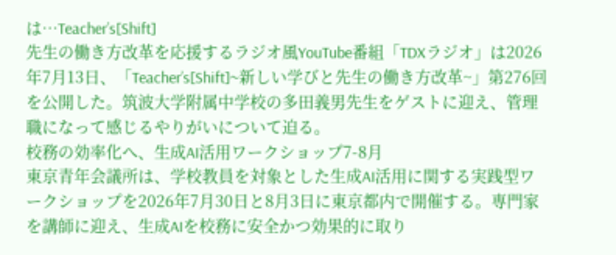は…Teacher’s[Shift]
先生の働き方改革を応援するラジオ風YouTube番組「TDXラジオ」は2026年7月13日、「Teacher’s[Shift]~新しい学びと先生の働き方改革~」第276回を公開した。筑波大学附属中学校の多田義男先生をゲストに迎え、管理職になって感じるやりがいについて迫る。
校務の効率化へ、生成AI活用ワークショップ7-8月
東京青年会議所は、学校教員を対象とした生成AI活用に関する実践型ワークショップを2026年7月30日と8月3日に東京都内で開催する。専門家を講師に迎え、生成AIを校務に安全かつ効果的に取り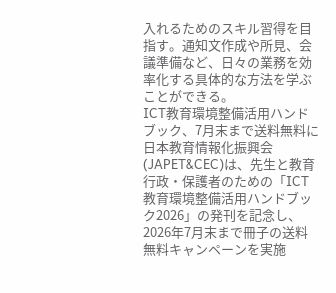入れるためのスキル習得を目指す。通知文作成や所見、会議準備など、日々の業務を効率化する具体的な方法を学ぶことができる。
ICT教育環境整備活用ハンドブック、7月末まで送料無料に
日本教育情報化振興会(JAPET&CEC)は、先生と教育行政・保護者のための「ICT教育環境整備活用ハンドブック2026」の発刊を記念し、2026年7月末まで冊子の送料無料キャンペーンを実施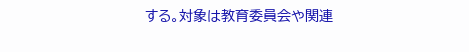する。対象は教育委員会や関連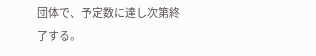団体で、予定数に達し次第終了する。